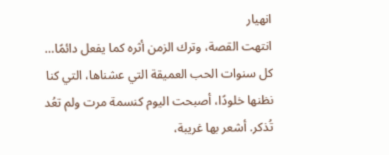انهيار
انتهت القصة، وترك الزمن أثره كما يفعل دائمًا…
كل سنوات الحب العميقة التي عشناها، التي كنا نظنها خلودًا، أصبحت اليوم كنسمة مرت ولم تعُد تُذكر. أشعر بها غريبة،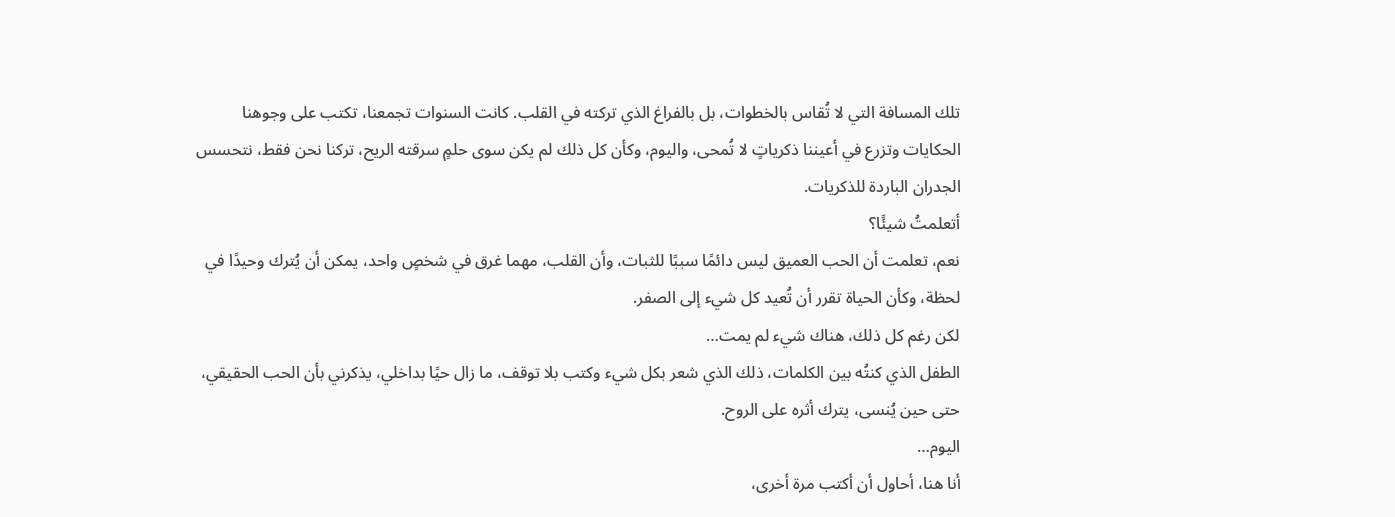تلك المسافة التي لا تُقاس بالخطوات، بل بالفراغ الذي تركته في القلب. كانت السنوات تجمعنا، تكتب على وجوهنا الحكايات وتزرع في أعيننا ذكرياتٍ لا تُمحى، واليوم، وكأن كل ذلك لم يكن سوى حلمٍ سرقته الريح، تركنا نحن فقط، نتحسس الجدران الباردة للذكريات.
أتعلمتُ شيئًا؟
نعم، تعلمت أن الحب العميق ليس دائمًا سببًا للثبات، وأن القلب، مهما غرق في شخصٍ واحد، يمكن أن يُترك وحيدًا في لحظة، وكأن الحياة تقرر أن تُعيد كل شيء إلى الصفر.
لكن رغم كل ذلك، هناك شيء لم يمت…
الطفل الذي كنتُه بين الكلمات، ذلك الذي شعر بكل شيء وكتب بلا توقف، ما زال حيًا بداخلي، يذكرني بأن الحب الحقيقي، حتى حين يُنسى، يترك أثره على الروح.
اليوم…
أنا هنا، أحاول أن أكتب مرة أخرى،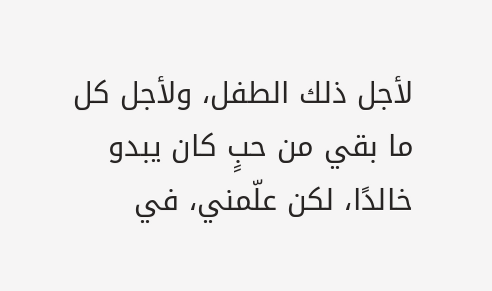لأجل ذلك الطفل، ولأجل كل ما بقي من حبٍ كان يبدو خالدًا، لكن علّمني، في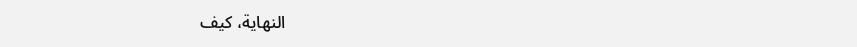النهاية، كيف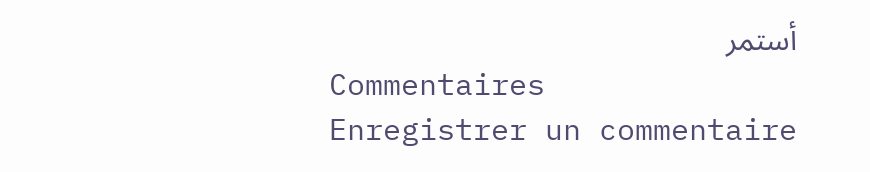أستمر
Commentaires
Enregistrer un commentaire